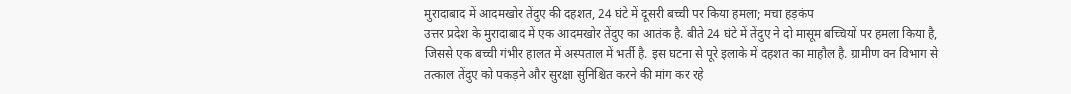मुरादाबाद में आदमखोर तेंदुए की दहशत, 24 घंटे में दूसरी बच्ची पर किया हमला; मचा हड़कंप
उत्तर प्रदेश के मुरादाबाद में एक आदमखोर तेंदुए का आतंक है. बीते 24 घंटे में तेंदुए ने दो मासूम बच्चियों पर हमला किया है, जिससे एक बच्ची गंभीर हालत में अस्पताल में भर्ती है. इस घटना से पूरे इलाके में दहशत का माहौल है. ग्रामीण वन विभाग से तत्काल तेंदुए को पकड़ने और सुरक्षा सुनिश्चित करने की मांग कर रहे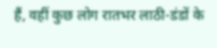हैं, वहीं कुछ लोग रातभर लाठी-डंडों के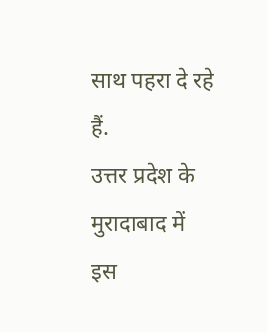साथ पहरा दे रहे हैं.
उत्तर प्रदेश के मुरादाबाद में इस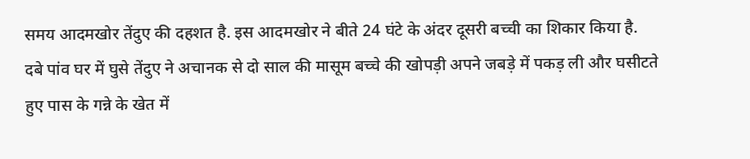समय आदमखोर तेंदुए की दहशत है. इस आदमखोर ने बीते 24 घंटे के अंदर दूसरी बच्ची का शिकार किया है. दबे पांव घर में घुसे तेंदुए ने अचानक से दो साल की मासूम बच्चे की खोपड़ी अपने जबड़े में पकड़ ली और घसीटते हुए पास के गन्ने के खेत में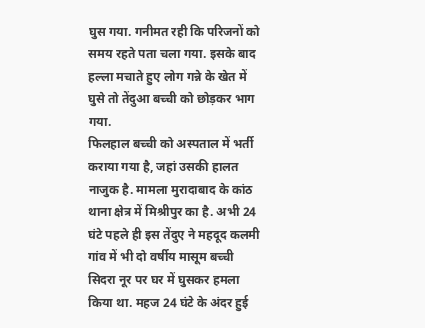घुस गया. गनीमत रही कि परिजनों को समय रहते पता चला गया. इसके बाद हल्ला मचाते हुए लोग गन्ने के खेत में घुसे तो तेंदुआ बच्ची को छोड़कर भाग गया.
फिलहाल बच्ची को अस्पताल में भर्ती कराया गया है, जहां उसकी हालत नाजुक है. मामला मुरादाबाद के कांठ थाना क्षेत्र में मिश्रीपुर का है. अभी 24 घंटे पहले ही इस तेंदुए ने महदूद कलमी गांव में भी दो वर्षीय मासूम बच्ची सिदरा नूर पर घर में घुसकर हमला किया था. महज 24 घंटे के अंदर हुई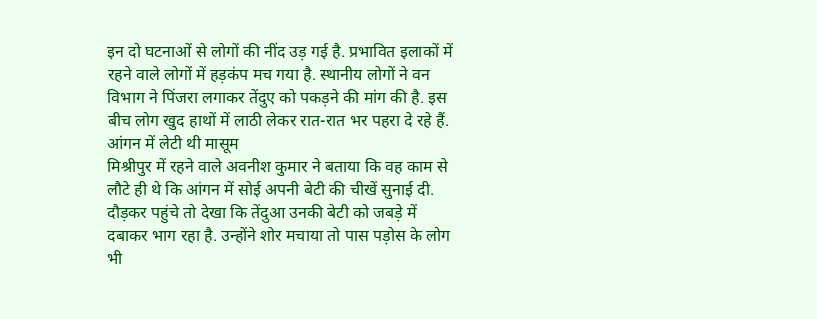इन दो घटनाओं से लोगों की नींद उड़ गई है. प्रभावित इलाकों में रहने वाले लोगों में हड़कंप मच गया है. स्थानीय लोगों ने वन विभाग ने पिंजरा लगाकर तेंदुए को पकड़ने की मांग की है. इस बीच लोग खुद हाथों में लाठी लेकर रात-रात भर पहरा दे रहे हैं.
आंगन में लेटी थी मासूम
मिश्रीपुर में रहने वाले अवनीश कुमार ने बताया कि वह काम से लौटे ही थे कि आंगन में सोई अपनी बेटी की चीखें सुनाई दी. दौड़कर पहुंचे तो देखा कि तेंदुआ उनकी बेटी को जबड़े में दबाकर भाग रहा है. उन्होंने शोर मचाया तो पास पड़ोस के लोग भी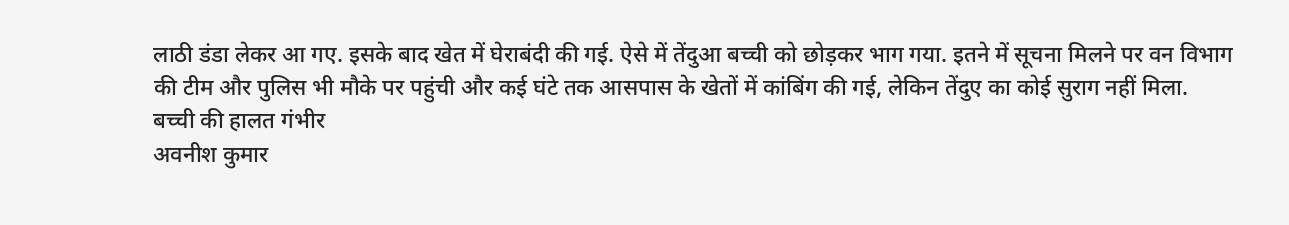लाठी डंडा लेकर आ गए. इसके बाद खेत में घेराबंदी की गई. ऐसे में तेंदुआ बच्ची को छोड़कर भाग गया. इतने में सूचना मिलने पर वन विभाग की टीम और पुलिस भी मौके पर पहुंची और कई घंटे तक आसपास के खेतों में कांबिंग की गई, लेकिन तेंदुए का कोई सुराग नहीं मिला.
बच्ची की हालत गंभीर
अवनीश कुमार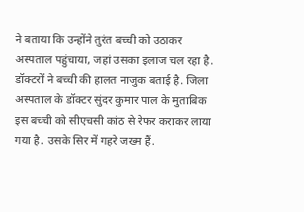ने बताया कि उन्होंने तुरंत बच्ची को उठाकर अस्पताल पहुंचाया, जहां उसका इलाज चल रहा है. डॉक्टरों ने बच्ची की हालत नाजुक बताई है. जिला अस्पताल के डॉक्टर सुंदर कुमार पाल के मुताबिक इस बच्ची को सीएचसी कांठ से रेफर कराकर लाया गया है. उसके सिर में गहरे जख्म हैं.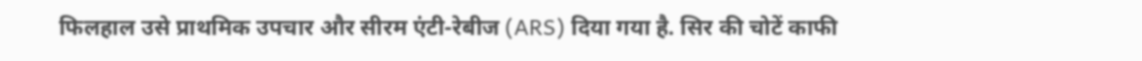फिलहाल उसे प्राथमिक उपचार और सीरम एंटी-रेबीज (ARS) दिया गया है. सिर की चोटें काफी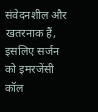संवेदनशील और खतरनाक हैं, इसलिए सर्जन को इमरजेंसी कॉल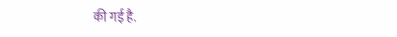की गई है.